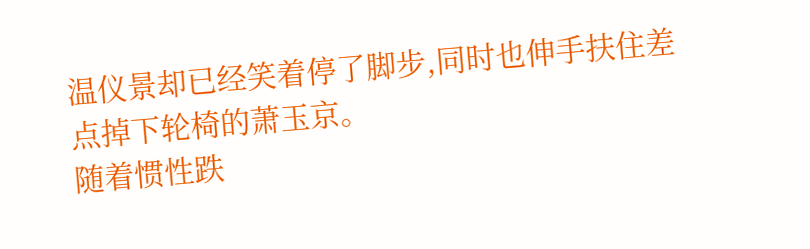温仪景却已经笑着停了脚步,同时也伸手扶住差点掉下轮椅的萧玉京。
随着惯性跌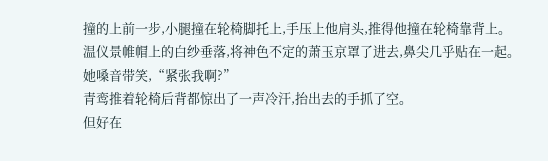撞的上前一步,小腿撞在轮椅脚托上,手压上他肩头,推得他撞在轮椅靠背上。
温仪景帷帽上的白纱垂落,将神色不定的萧玉京罩了进去,鼻尖几乎贴在一起。
她嗓音带笑,“紧张我啊?”
青鸾推着轮椅后背都惊出了一声冷汗,抬出去的手抓了空。
但好在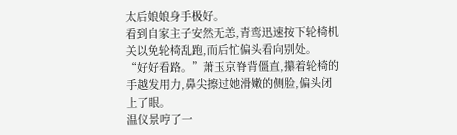太后娘娘身手极好。
看到自家主子安然无恙,青鸾迅速按下轮椅机关以免轮椅乱跑,而后忙偏头看向别处。
“好好看路。”萧玉京脊背僵直,攥着轮椅的手越发用力,鼻尖擦过她滑嫩的侧脸,偏头闭上了眼。
温仪景哼了一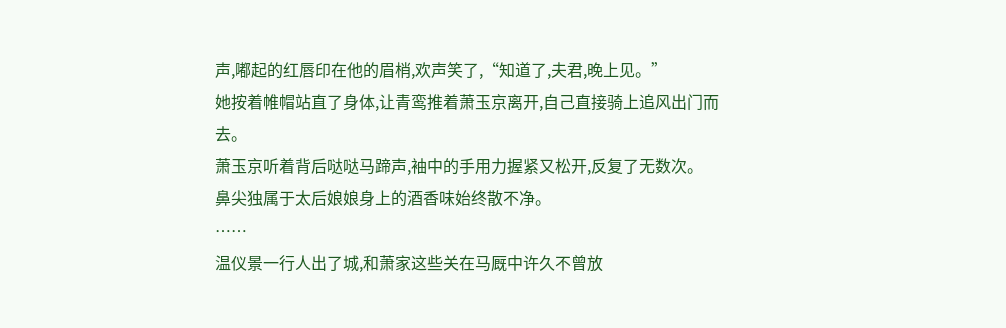声,嘟起的红唇印在他的眉梢,欢声笑了,“知道了,夫君,晚上见。”
她按着帷帽站直了身体,让青鸾推着萧玉京离开,自己直接骑上追风出门而去。
萧玉京听着背后哒哒马蹄声,袖中的手用力握紧又松开,反复了无数次。
鼻尖独属于太后娘娘身上的酒香味始终散不净。
……
温仪景一行人出了城,和萧家这些关在马厩中许久不曾放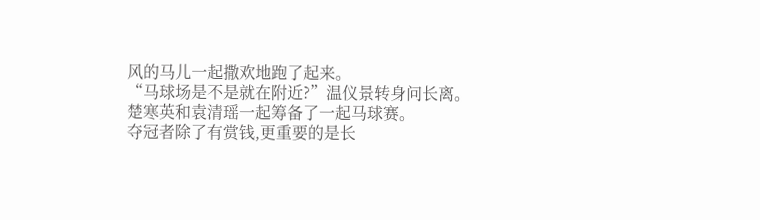风的马儿一起撒欢地跑了起来。
“马球场是不是就在附近?”温仪景转身问长离。
楚寒英和袁清瑶一起筹备了一起马球赛。
夺冠者除了有赏钱,更重要的是长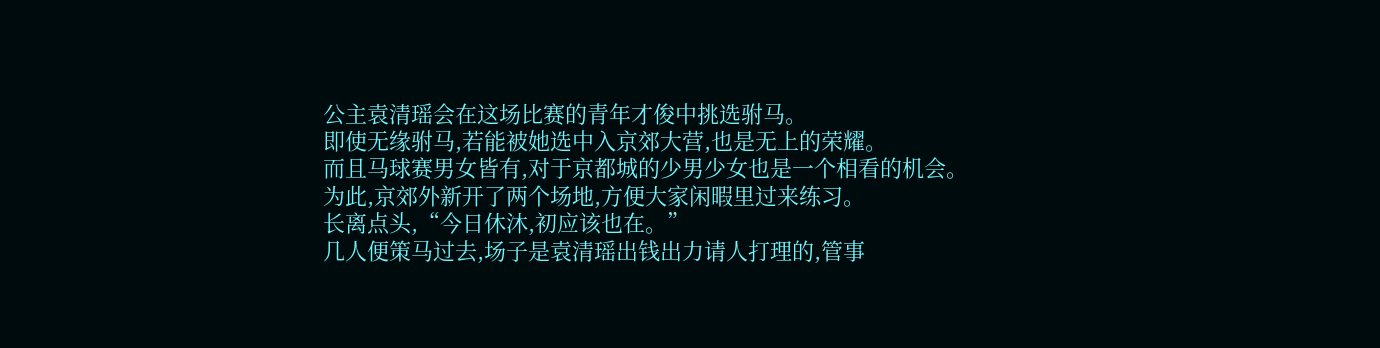公主袁清瑶会在这场比赛的青年才俊中挑选驸马。
即使无缘驸马,若能被她选中入京郊大营,也是无上的荣耀。
而且马球赛男女皆有,对于京都城的少男少女也是一个相看的机会。
为此,京郊外新开了两个场地,方便大家闲暇里过来练习。
长离点头,“今日休沐,初应该也在。”
几人便策马过去,场子是袁清瑶出钱出力请人打理的,管事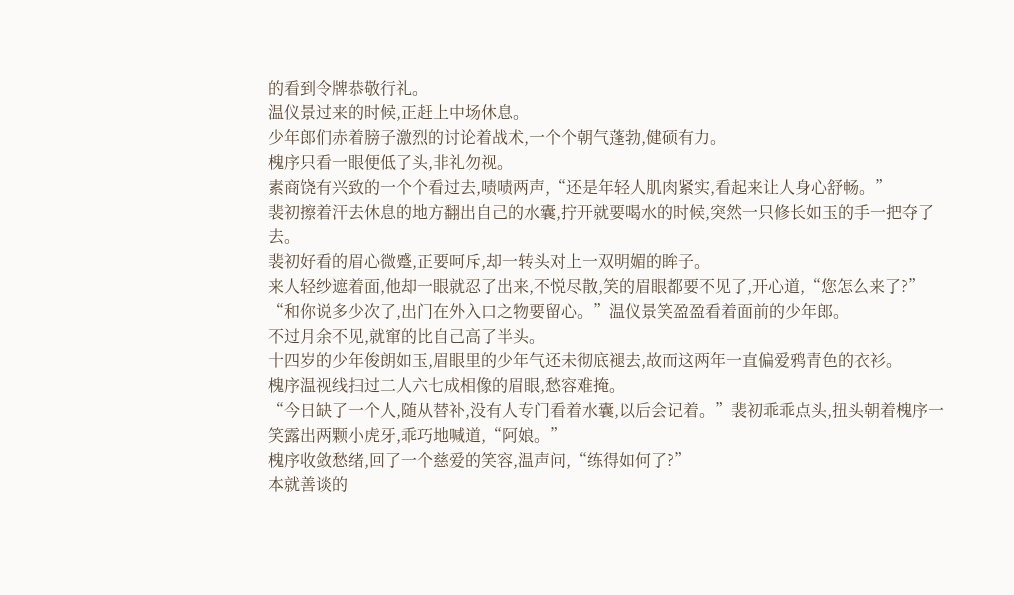的看到令牌恭敬行礼。
温仪景过来的时候,正赶上中场休息。
少年郎们赤着膀子激烈的讨论着战术,一个个朝气蓬勃,健硕有力。
槐序只看一眼便低了头,非礼勿视。
素商饶有兴致的一个个看过去,啧啧两声,“还是年轻人肌肉紧实,看起来让人身心舒畅。”
裴初擦着汗去休息的地方翻出自己的水囊,拧开就要喝水的时候,突然一只修长如玉的手一把夺了去。
裴初好看的眉心微蹙,正要呵斥,却一转头对上一双明媚的眸子。
来人轻纱遮着面,他却一眼就忍了出来,不悦尽散,笑的眉眼都要不见了,开心道,“您怎么来了?”
“和你说多少次了,出门在外入口之物要留心。”温仪景笑盈盈看着面前的少年郎。
不过月余不见,就窜的比自己高了半头。
十四岁的少年俊朗如玉,眉眼里的少年气还未彻底褪去,故而这两年一直偏爱鸦青色的衣衫。
槐序温视线扫过二人六七成相像的眉眼,愁容难掩。
“今日缺了一个人,随从替补,没有人专门看着水囊,以后会记着。”裴初乖乖点头,扭头朝着槐序一笑露出两颗小虎牙,乖巧地喊道,“阿娘。”
槐序收敛愁绪,回了一个慈爱的笑容,温声问,“练得如何了?”
本就善谈的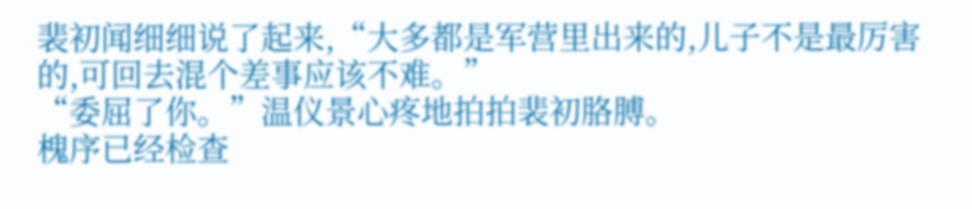裴初闻细细说了起来,“大多都是军营里出来的,儿子不是最厉害的,可回去混个差事应该不难。”
“委屈了你。”温仪景心疼地拍拍裴初胳膊。
槐序已经检查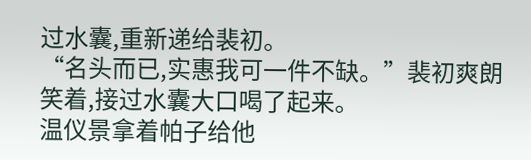过水囊,重新递给裴初。
“名头而已,实惠我可一件不缺。”裴初爽朗笑着,接过水囊大口喝了起来。
温仪景拿着帕子给他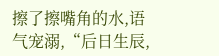擦了擦嘴角的水,语气宠溺,“后日生辰,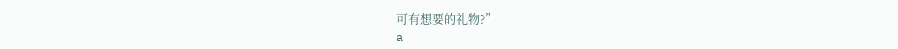可有想要的礼物?”
a